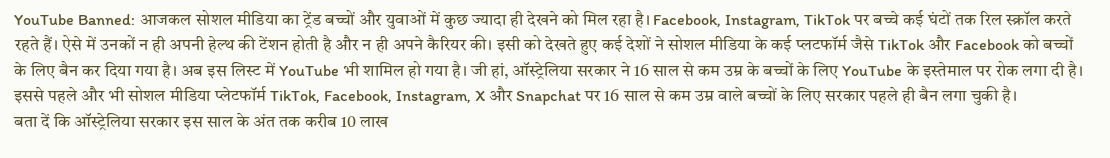YouTube Banned: आजकल सोशल मीडिया का ट्रेंड बच्चों और युवाओं में कुछ ज्यादा ही देखने को मिल रहा है। Facebook, Instagram, TikTok पर बच्चे कई घंटों तक रिल स्क्रॉल करते रहते हैं। ऐसे में उनकों न ही अपनी हेल्थ की टेंशन होती है और न ही अपने कैरियर की। इसी को देखते हुए कई देशों ने सोशल मीडिया के कई प्लटफॉर्म जैसे TikTok और Facebook को बच्चों के लिए बैन कर दिया गया है। अब इस लिस्ट में YouTube भी शामिल हो गया है। जी हां, ऑस्ट्रेलिया सरकार ने 16 साल से कम उम्र के बच्चों के लिए YouTube के इस्तेमाल पर रोक लगा दी है। इससे पहले और भी सोशल मीडिया प्लेटफॉर्म TikTok, Facebook, Instagram, X और Snapchat पर 16 साल से कम उम्र वाले बच्चों के लिए सरकार पहले ही बैन लगा चुकी है।
बता दें कि ऑस्ट्रेलिया सरकार इस साल के अंत तक करीब 10 लाख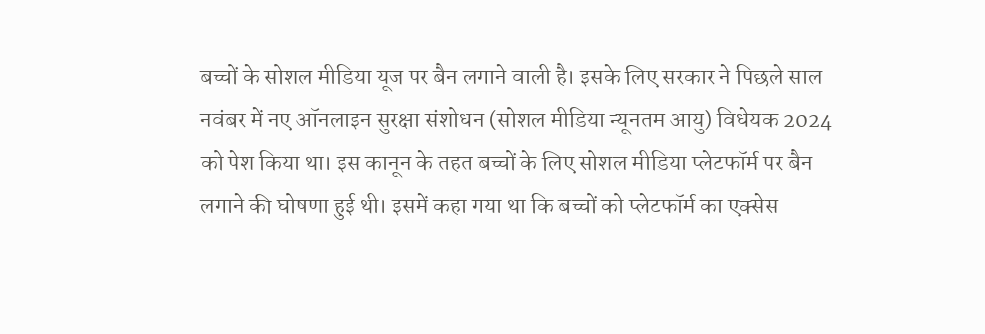बच्चों के सोशल मीडिया यूज पर बैन लगाने वाली है। इसके लिए सरकार ने पिछले साल नवंबर में नए ऑनलाइन सुरक्षा संशोधन (सोशल मीडिया न्यूनतम आयु) विधेयक 2024 को पेश किया था। इस कानून के तहत बच्चों के लिए सोशल मीडिया प्लेटफॉर्म पर बैन लगाने की घोषणा हुई थी। इसमें कहा गया था कि बच्चों को प्लेटफॉर्म का एक्सेस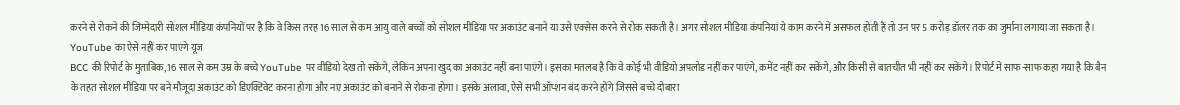करने से रोकने की जिम्मेदारी सोशल मीडिया कंपनियों पर है कि वे किस तरह 16 साल से कम आयु वाले बच्चों को सोशल मीडिया पर अकाउंट बनाने या उसे एक्सेस करने से रोक सकती है। अगर सोशल मीडिया कंपनियां ये काम करने में असफल होती हैं तो उन पर 5 करोड़ डॉलर तक का जुर्माना लगाया जा सकता है।
YouTube का ऐसे नहीं कर पाएंगे यूज
BCC की रिपोर्ट के मुताबिक, 16 साल से कम उम्र के बच्चे YouTube पर वीडियो देख तो सकेंगे, लेकिन अपना खुद का अकाउंट नहीं बना पाएंगे। इसका मतलब है कि वे कोई भी वीडियो अपलोड नहीं कर पाएंगे, कमेंट नहीं कर सकेंगे, और किसी से बातचीत भी नहीं कर सकेंगे। रिपोर्ट में साफ-साफ कहा गया है कि बैन के तहत सोशल मीडिया पर बने मौजूदा अकाउंट को डिएक्टिवेट करना होगा और नए अकाउंट को बनाने से रोकना होगा। इसके अलावा, ऐसे सभी ऑप्शन बंद करने होंगे जिससे बच्चे दोबारा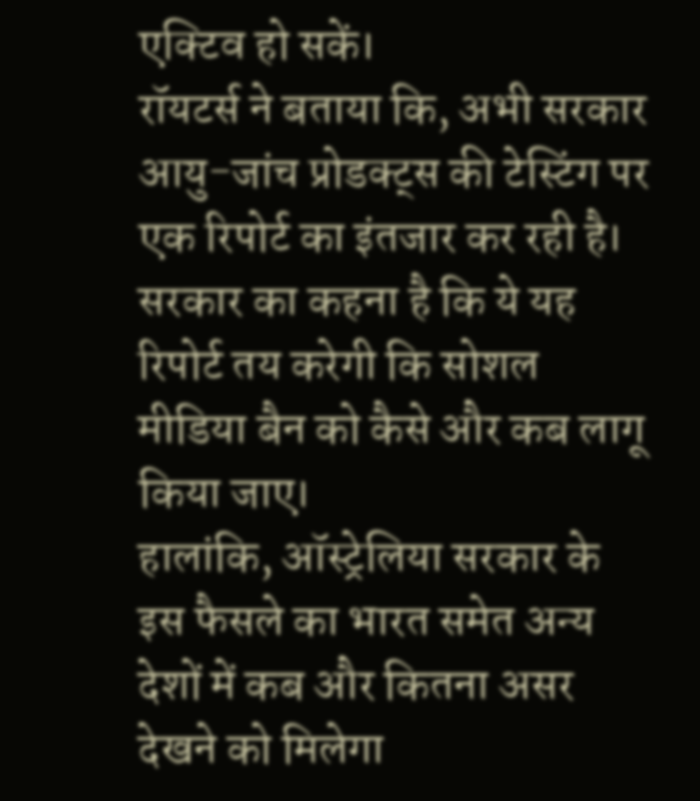एक्टिव हो सकें।
रॉयटर्स ने बताया कि, अभी सरकार आयु-जांच प्रोडक्ट्स की टेस्टिंग पर एक रिपोर्ट का इंतजार कर रही है। सरकार का कहना है कि ये यह रिपोर्ट तय करेगी कि सोशल मीडिया बैन को कैसे और कब लागू किया जाए।
हालांकि, ऑस्ट्रेलिया सरकार के इस फैसले का भारत समेत अन्य देशों में कब और कितना असर देखने को मिलेगा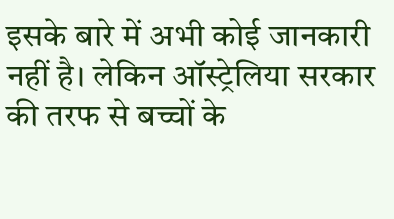इसके बारे में अभी कोई जानकारी नहीं है। लेकिन ऑस्ट्रेलिया सरकार की तरफ से बच्चों के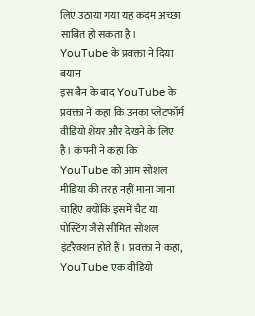लिए उठाया गया यह कदम अच्छा साबित हो सकता है।
YouTube के प्रवक्ता ने दिया बयान
इस बैन के बाद YouTube के प्रवक्ता ने कहा कि उनका प्लेटफॉर्म वीडियो शेयर और देखने के लिए है। कंपनी ने कहा कि YouTube को आम सोशल मीडिया की तरह नहीं माना जाना चाहिए क्योंकि इसमें चैट या पोस्टिंग जैसे सीमित सोशल इंटरैक्शन होते हैं। प्रवक्ता ने कहा, YouTube एक वीडियो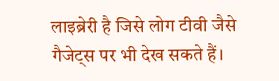लाइब्रेरी है जिसे लोग टीवी जैसे गैजेट्स पर भी देख सकते हैं।